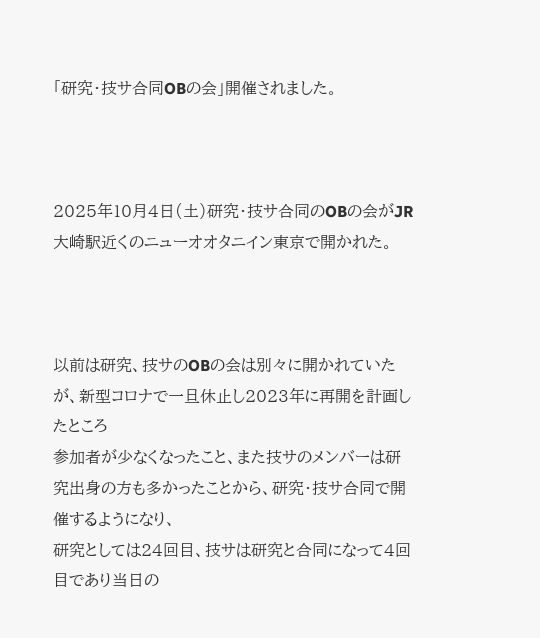「研究・技サ合同OBの会」開催されました。



2025年10月4日(土)研究・技サ合同のOBの会がJR大崎駅近くのニューオオタニイン東京で開かれた。



以前は研究、技サのOBの会は別々に開かれていたが、新型コロナで一旦休止し2023年に再開を計画したところ
参加者が少なくなったこと、また技サのメンバーは研究出身の方も多かったことから、研究・技サ合同で開催するようになり、
研究としては24回目、技サは研究と合同になって4回目であり当日の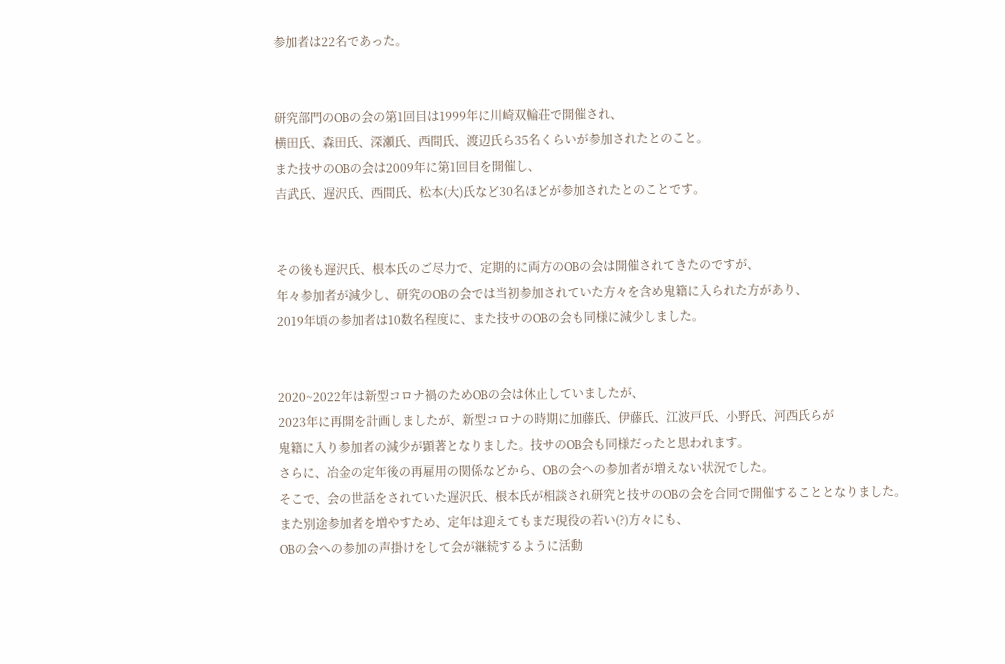参加者は22名であった。


研究部門のOBの会の第1回目は1999年に川崎双輪荘で開催され、
横田氏、森田氏、深瀬氏、西間氏、渡辺氏ら35名くらいが参加されたとのこと。
また技サのOBの会は2009年に第1回目を開催し、
吉武氏、遅沢氏、西間氏、松本(大)氏など30名ほどが参加されたとのことです。


その後も遅沢氏、根本氏のご尽力で、定期的に両方のOBの会は開催されてきたのですが、
年々参加者が減少し、研究のOBの会では当初参加されていた方々を含め鬼籍に入られた方があり、
2019年頃の参加者は10数名程度に、また技サのOBの会も同様に減少しました。


2020~2022年は新型コロナ禍のためOBの会は休止していましたが、
2023年に再開を計画しましたが、新型コロナの時期に加藤氏、伊藤氏、江波戸氏、小野氏、河西氏らが
鬼籍に入り参加者の減少が顕著となりました。技サのOB会も同様だったと思われます。
さらに、冶金の定年後の再雇用の関係などから、OBの会への参加者が増えない状況でした。
そこで、会の世話をされていた遅沢氏、根本氏が相談され研究と技サのOBの会を合同で開催することとなりました。
また別途参加者を増やすため、定年は迎えてもまだ現役の若い(?)方々にも、
OBの会への参加の声掛けをして会が継続するように活動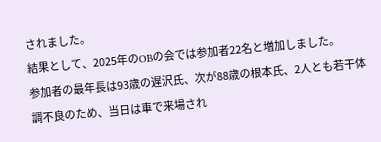されました。
結果として、2025年のOBの会では参加者22名と増加しました。
参加者の最年長は93歳の遅沢氏、次が88歳の根本氏、2人とも若干体調不良のため、当日は車で来場され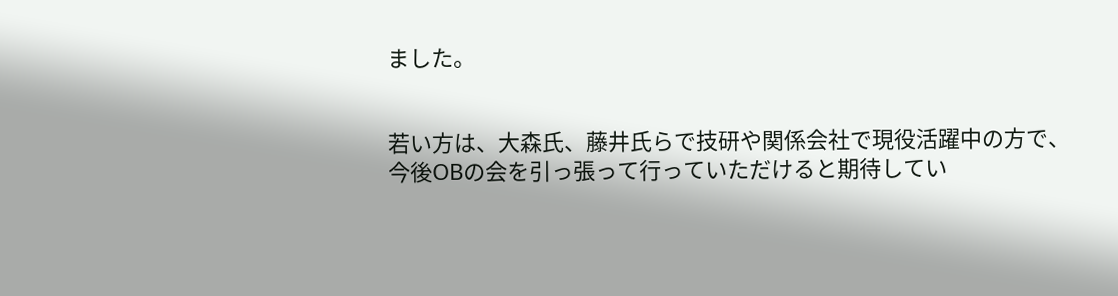ました。


若い方は、大森氏、藤井氏らで技研や関係会社で現役活躍中の方で、
今後OBの会を引っ張って行っていただけると期待してい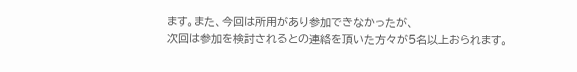ます。また、今回は所用があり参加できなかったが、
次回は参加を検討されるとの連絡を頂いた方々が5名以上おられます。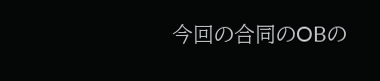今回の合同のOBの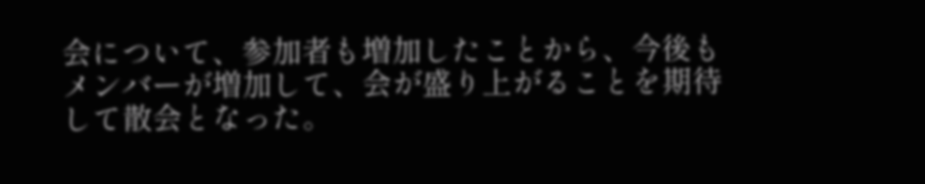会について、参加者も増加したことから、今後もメンバーが増加して、会が盛り上がることを期待して散会となった。